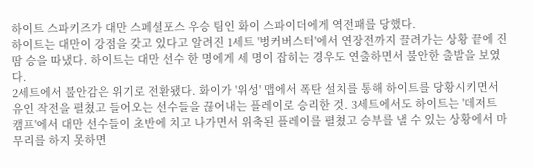하이트 스파키즈가 대만 스페셜포스 우승 팀인 화이 스파이더에게 역전패를 당했다.
하이트는 대만이 강점을 갖고 있다고 알려진 1세트 '벙커버스터'에서 연장전까지 끌려가는 상황 끝에 진땀 승을 따냈다. 하이트는 대만 선수 한 명에게 세 명이 잡히는 경우도 연출하면서 불안한 출발을 보였다.
2세트에서 불안감은 위기로 전환됐다. 화이가 '위성' 맵에서 폭탄 설치를 통해 하이트를 당황시키면서 유인 작전을 펼쳤고 들어오는 선수들을 끊어내는 플레이로 승리한 것. 3세트에서도 하이트는 '데저트 캠프'에서 대만 선수들이 초반에 치고 나가면서 위축된 플레이를 펼쳤고 승부를 낼 수 있는 상황에서 마무리를 하지 못하면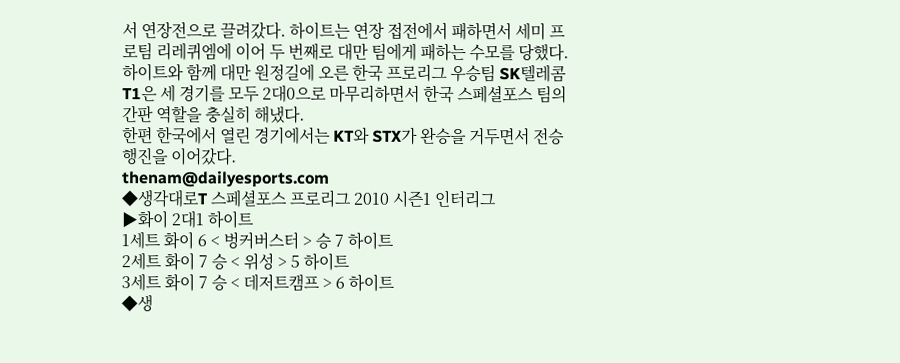서 연장전으로 끌려갔다. 하이트는 연장 접전에서 패하면서 세미 프로팀 리레퀴엠에 이어 두 번째로 대만 팀에게 패하는 수모를 당했다.
하이트와 함께 대만 원정길에 오른 한국 프로리그 우승팀 SK텔레콤 T1은 세 경기를 모두 2대0으로 마무리하면서 한국 스페셜포스 팀의 간판 역할을 충실히 해냈다.
한편 한국에서 열린 경기에서는 KT와 STX가 완승을 거두면서 전승 행진을 이어갔다.
thenam@dailyesports.com
◆생각대로T 스페셜포스 프로리그 2010 시즌1 인터리그
▶화이 2대1 하이트
1세트 화이 6 < 벙커버스터 > 승 7 하이트
2세트 화이 7 승 < 위성 > 5 하이트
3세트 화이 7 승 < 데저트캠프 > 6 하이트
◆생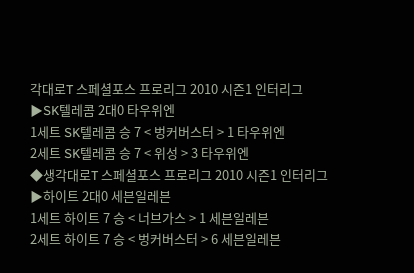각대로T 스페셜포스 프로리그 2010 시즌1 인터리그
▶SK텔레콤 2대0 타우위엔
1세트 SK텔레콤 승 7 < 벙커버스터 > 1 타우위엔
2세트 SK텔레콤 승 7 < 위성 > 3 타우위엔
◆생각대로T 스페셜포스 프로리그 2010 시즌1 인터리그
▶하이트 2대0 세븐일레븐
1세트 하이트 7 승 < 너브가스 > 1 세븐일레븐
2세트 하이트 7 승 < 벙커버스터 > 6 세븐일레븐